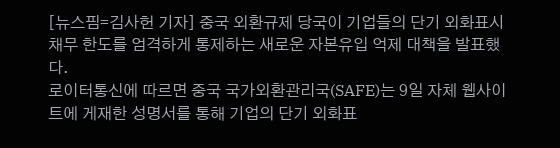[뉴스핌=김사헌 기자] 중국 외환규제 당국이 기업들의 단기 외화표시 채무 한도를 엄격하게 통제하는 새로운 자본유입 억제 대책을 발표했다.
로이터통신에 따르면 중국 국가외환관리국(SAFE)는 9일 자체 웹사이트에 게재한 성명서를 통해 기업의 단기 외화표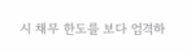시 채무 한도를 보다 엄격하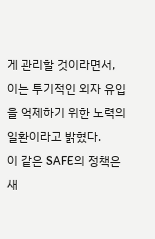게 관리할 것이라면서, 이는 투기적인 외자 유입을 억제하기 위한 노력의 일환이라고 밝혔다.
이 같은 SAFE의 정책은 새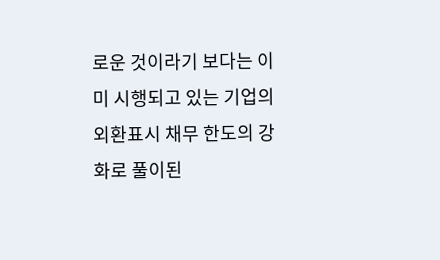로운 것이라기 보다는 이미 시행되고 있는 기업의 외환표시 채무 한도의 강화로 풀이된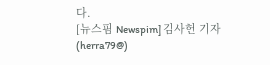다.
[뉴스핌 Newspim] 김사헌 기자 (herra79@)